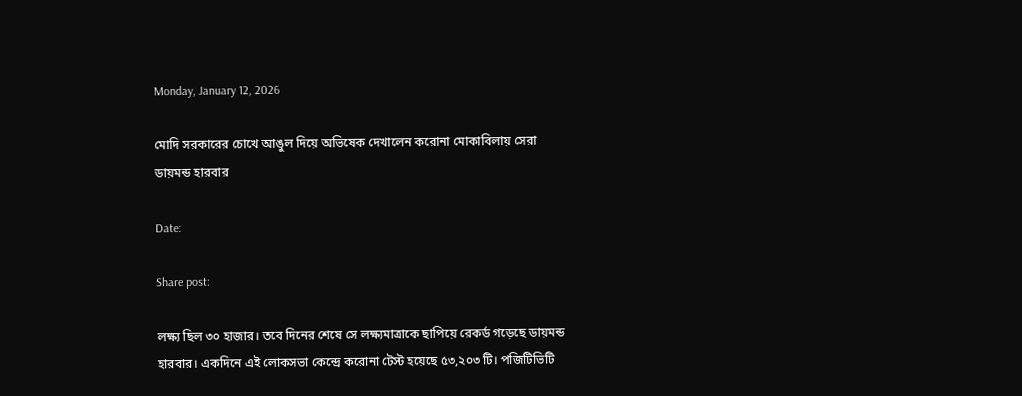Monday, January 12, 2026

মোদি সরকারের চোখে আঙুল দিয়ে অভিষেক দেখালেন করোনা মোকাবিলায় সেরা ডায়মন্ড হারবার

Date:

Share post:

লক্ষ্য ছিল ৩০ হাজার। তবে দিনের শেষে সে লক্ষ্যমাত্রাকে ছাপিয়ে রেকর্ড গড়েছে ডায়মন্ড হারবার। একদিনে এই লোকসভা কেন্দ্রে করোনা টেস্ট হয়েছে ৫৩,২০৩ টি। পজিটিভিটি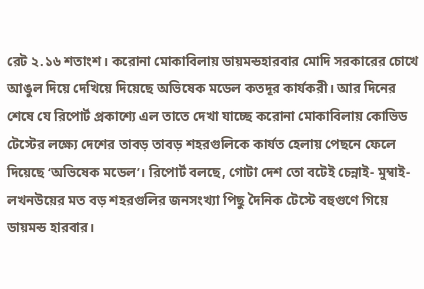রেট ২.১৬ শতাংশ। করোনা মোকাবিলায় ডায়মন্ডহারবার মোদি সরকারের চোখে আঙুল দিয়ে দেখিয়ে দিয়েছে অভিষেক মডেল কতদূর কার্যকরী। আর দিনের শেষে যে রিপোর্ট প্রকাশ্যে এল তাতে দেখা যাচ্ছে করোনা মোকাবিলায় কোভিড টেস্টের লক্ষ্যে দেশের তাবড় তাবড় শহরগুলিকে কার্যত হেলায় পেছনে ফেলে দিয়েছে ‘অভিষেক মডেল’। রিপোর্ট বলছে, গোটা দেশ তো বটেই চেন্নাই- মুম্বাই-লখনউয়ের মত বড় শহরগুলির জনসংখ্যা পিছু দৈনিক টেস্টে বহুগুণে গিয়ে ডায়মন্ড হারবার।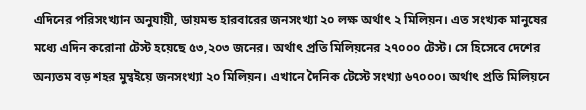এদিনের পরিসংখ্যান অনুযায়ী, ডায়মন্ড হারবারের জনসংখ্যা ২০ লক্ষ অর্থাৎ ২ মিলিয়ন। এত সংখ্যক মানুষের মধ্যে এদিন করোনা টেস্ট হয়েছে ৫৩,২০৩ জনের। অর্থাৎ প্রতি মিলিয়নের ২৭০০০ টেস্ট। সে হিসেবে দেশের অন্যতম বড় শহর মুম্বইয়ে জনসংখ্যা ২০ মিলিয়ন। এখানে দৈনিক টেস্টে সংখ্যা ৬৭০০০। অর্থাৎ প্রতি মিলিয়নে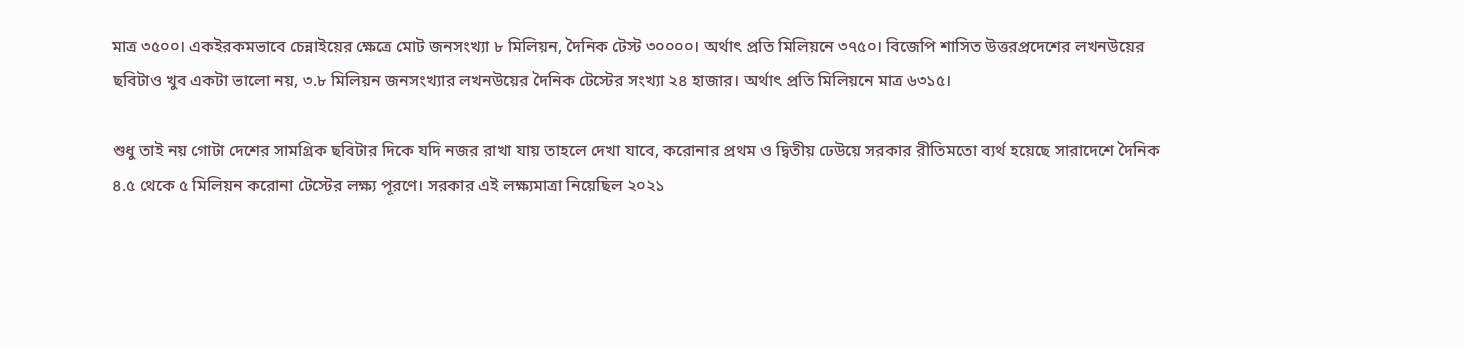মাত্র ৩৫০০। একইরকমভাবে চেন্নাইয়ের ক্ষেত্রে মোট জনসংখ্যা ৮ মিলিয়ন, দৈনিক টেস্ট ৩০০০০। অর্থাৎ প্রতি মিলিয়নে ৩৭৫০। বিজেপি শাসিত উত্তরপ্রদেশের লখনউয়ের ছবিটাও খুব একটা ভালো নয়, ৩.৮ মিলিয়ন জনসংখ্যার লখনউয়ের দৈনিক টেস্টের সংখ্যা ২৪ হাজার। অর্থাৎ প্রতি মিলিয়নে মাত্র ৬৩১৫।

শুধু তাই নয় গোটা দেশের সামগ্রিক ছবিটার দিকে যদি নজর রাখা যায় তাহলে দেখা যাবে, করোনার প্রথম ও দ্বিতীয় ঢেউয়ে সরকার রীতিমতো ব্যর্থ হয়েছে সারাদেশে দৈনিক ৪.৫ থেকে ৫ মিলিয়ন করোনা টেস্টের লক্ষ্য পূরণে। সরকার এই লক্ষ্যমাত্রা নিয়েছিল ২০২১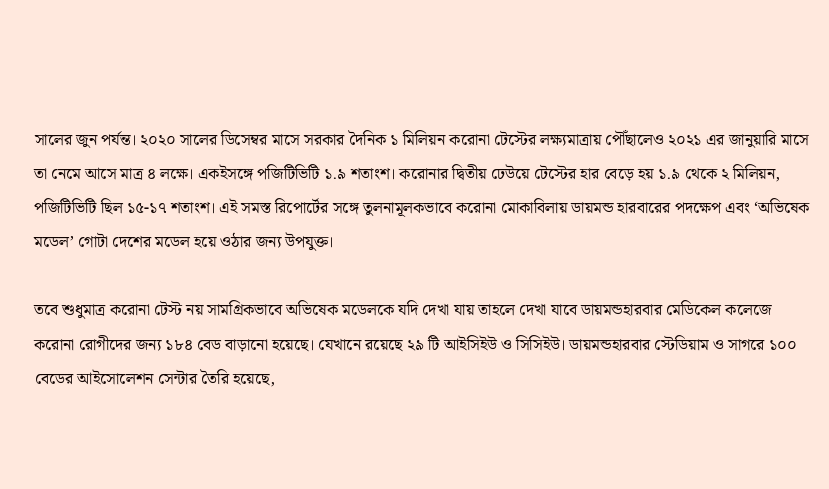সালের জুন পর্যন্ত। ২০২০ সালের ডিসেম্বর মাসে সরকার দৈনিক ১ মিলিয়ন করোনা টেস্টের লক্ষ্যমাত্রায় পৌঁছালেও ২০২১ এর জানুয়ারি মাসে তা নেমে আসে মাত্র ৪ লক্ষে। একইসঙ্গে পজিটিভিটি ১.৯ শতাংশ। করোনার দ্বিতীয় ঢেউয়ে টেস্টের হার বেড়ে হয় ১.৯ থেকে ২ মিলিয়ন, পজিটিভিটি ছিল ১৫-১৭ শতাংশ। এই সমস্ত রিপোর্টের সঙ্গে তুলনামূলকভাবে করোনা মোকাবিলায় ডায়মন্ড হারবারের পদক্ষেপ এবং ‘অভিষেক মডেল’ গোটা দেশের মডেল হয়ে ওঠার জন্য উপযুক্ত।

তবে শুধুমাত্র করোনা টেস্ট নয় সামগ্রিকভাবে অভিষেক মডেলকে যদি দেখা যায় তাহলে দেখা যাবে ডায়মন্ডহারবার মেডিকেল কলেজে করোনা রোগীদের জন্য ১৮৪ বেড বাড়ানো হয়েছে। যেখানে রয়েছে ২৯ টি আইসিইউ ও সিসিইউ। ডায়মন্ডহারবার স্টেডিয়াম ও সাগরে ১০০ বেডের আইসোলেশন সেন্টার তৈরি হয়েছে,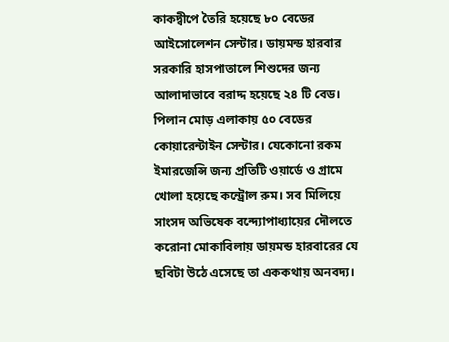কাকদ্বীপে তৈরি হয়েছে ৮০ বেডের আইসোলেশন সেন্টার। ডায়মন্ড হারবার সরকারি হাসপাতালে শিশুদের জন্য আলাদাভাবে বরাদ্দ হয়েছে ২৪ টি বেড। পিলান মোড় এলাকায় ৫০ বেডের কোয়ারেন্টাইন সেন্টার। যেকোনো রকম ইমারজেন্সি জন্য প্রতিটি ওয়ার্ডে ও গ্রামে খোলা হয়েছে কন্ট্রোল রুম। সব মিলিয়ে সাংসদ অভিষেক বন্দ্যোপাধ্যায়ের দৌলতে করোনা মোকাবিলায় ডায়মন্ড হারবারের যে ছবিটা উঠে এসেছে তা এককথায় অনবদ্য।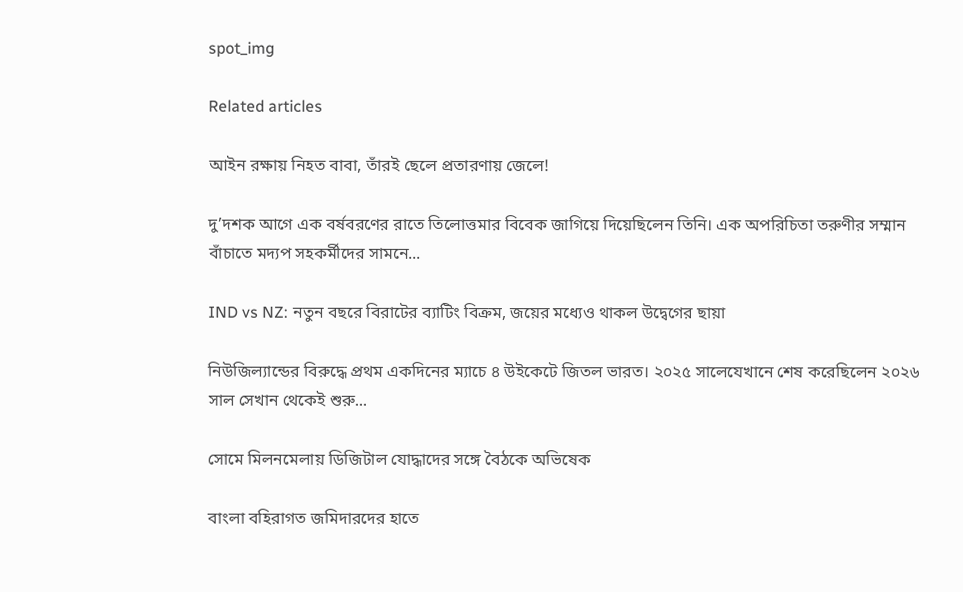spot_img

Related articles

আইন রক্ষায় নিহত বাবা, তাঁরই ছেলে প্রতারণায় জেলে!

দু’দশক আগে এক বর্ষবরণের রাতে তিলোত্তমার বিবেক জাগিয়ে দিয়েছিলেন তিনি। এক অপরিচিতা তরুণীর সম্মান বাঁচাতে মদ্যপ সহকর্মীদের সামনে...

IND vs NZ: নতুন বছরে বিরাটের ব্যাটিং বিক্রম, জয়ের মধ্যেও থাকল উদ্বেগের ছায়া

নিউজিল্যান্ডের বিরুদ্ধে প্রথম একদিনের ম্যাচে ৪ উইকেটে জিতল ভারত। ২০২৫ সালেযেখানে শেষ করেছিলেন ২০২৬ সাল সেখান থেকেই শুরু...

সোমে মিলনমেলায় ডিজিটাল যোদ্ধাদের সঙ্গে বৈঠকে অভিষেক

বাংলা বহিরাগত জমিদারদের হাতে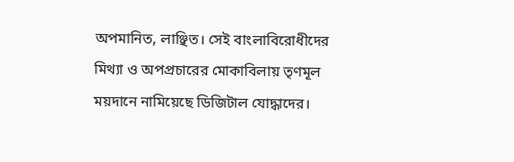অপমানিত, লাঞ্ছিত। সেই বাংলাবিরোধীদের মিথ্যা ও অপপ্রচারের মোকাবিলায় তৃণমূল ময়দানে নামিয়েছে ডিজিটাল যোদ্ধাদের।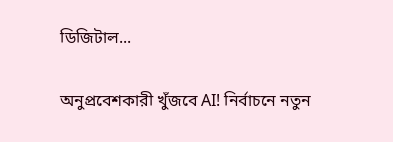ডিজিটাল...

অনুপ্রবেশকারী খুঁজবে AI! নির্বাচনে নতুন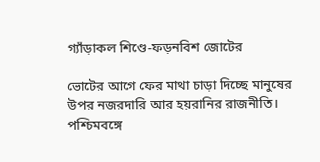গ্যাঁড়াকল শিণ্ডে-ফড়নবিশ জোটের

ভোটের আগে ফের মাথা চাড়া দিচ্ছে মানুষের উপর নজরদারি আর হয়রানির রাজনীতি। পশ্চিমবঙ্গে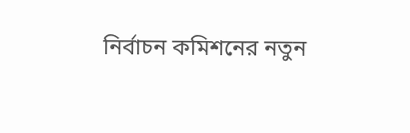নির্বাচন কমিশনের নতুন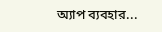অ্যাপ ব্যবহার...